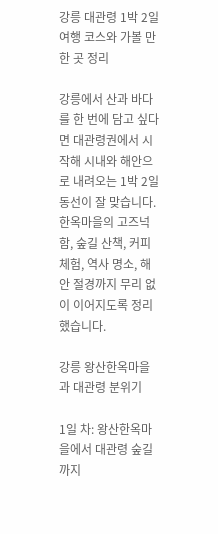강릉 대관령 1박 2일 여행 코스와 가볼 만한 곳 정리

강릉에서 산과 바다를 한 번에 담고 싶다면 대관령권에서 시작해 시내와 해안으로 내려오는 1박 2일 동선이 잘 맞습니다. 한옥마을의 고즈넉함, 숲길 산책, 커피 체험, 역사 명소, 해안 절경까지 무리 없이 이어지도록 정리했습니다.

강릉 왕산한옥마을과 대관령 분위기

1일 차: 왕산한옥마을에서 대관령 숲길까지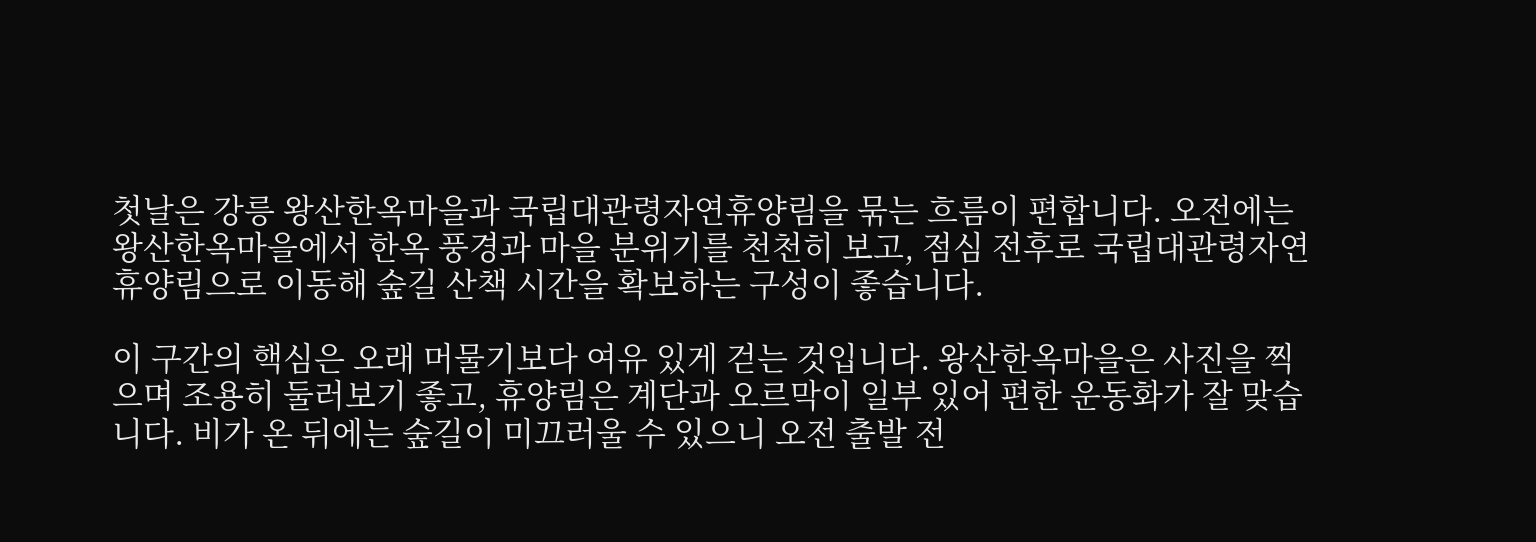첫날은 강릉 왕산한옥마을과 국립대관령자연휴양림을 묶는 흐름이 편합니다. 오전에는 왕산한옥마을에서 한옥 풍경과 마을 분위기를 천천히 보고, 점심 전후로 국립대관령자연휴양림으로 이동해 숲길 산책 시간을 확보하는 구성이 좋습니다.

이 구간의 핵심은 오래 머물기보다 여유 있게 걷는 것입니다. 왕산한옥마을은 사진을 찍으며 조용히 둘러보기 좋고, 휴양림은 계단과 오르막이 일부 있어 편한 운동화가 잘 맞습니다. 비가 온 뒤에는 숲길이 미끄러울 수 있으니 오전 출발 전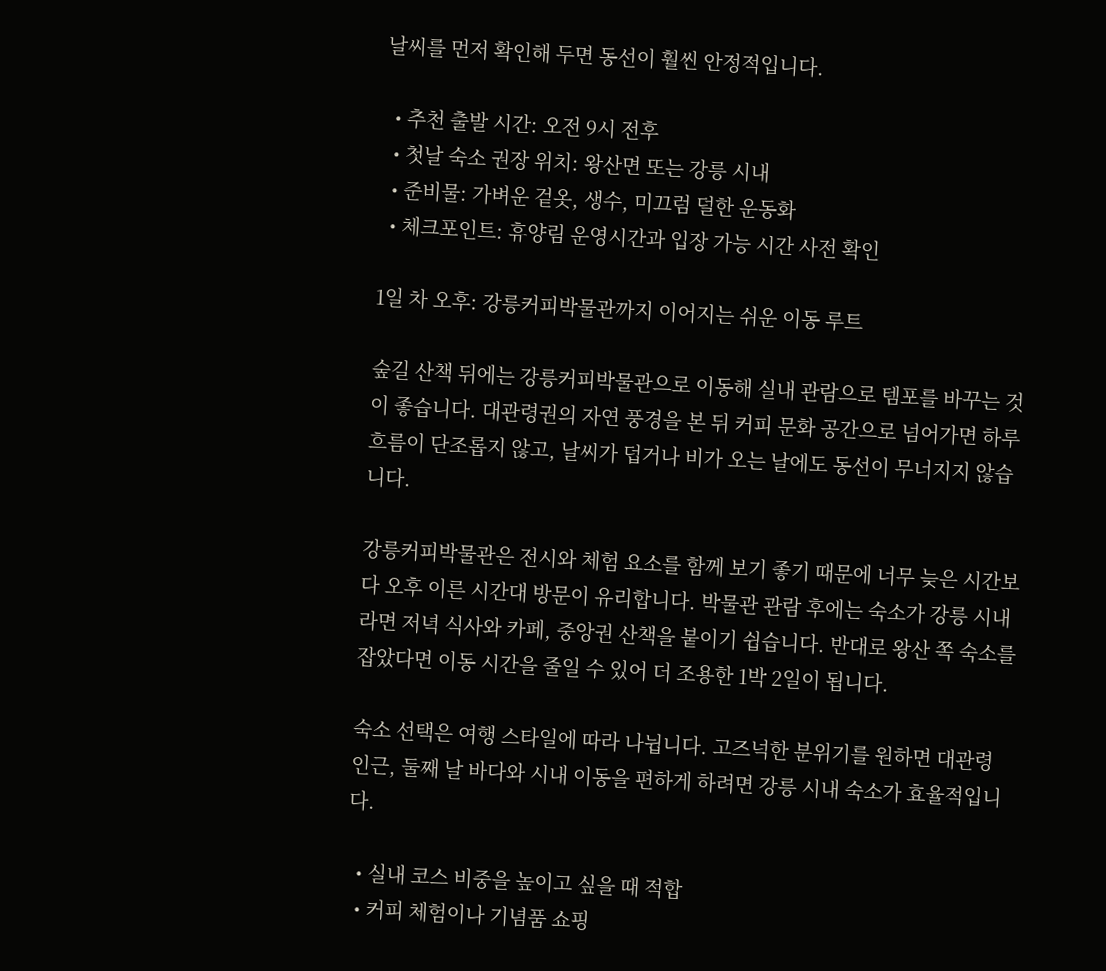날씨를 먼저 확인해 두면 동선이 훨씬 안정적입니다.

  • 추천 출발 시간: 오전 9시 전후
  • 첫날 숙소 권장 위치: 왕산면 또는 강릉 시내
  • 준비물: 가벼운 겉옷, 생수, 미끄럼 덜한 운동화
  • 체크포인트: 휴양림 운영시간과 입장 가능 시간 사전 확인

1일 차 오후: 강릉커피박물관까지 이어지는 쉬운 이동 루트

숲길 산책 뒤에는 강릉커피박물관으로 이동해 실내 관람으로 템포를 바꾸는 것이 좋습니다. 대관령권의 자연 풍경을 본 뒤 커피 문화 공간으로 넘어가면 하루 흐름이 단조롭지 않고, 날씨가 덥거나 비가 오는 날에도 동선이 무너지지 않습니다.

강릉커피박물관은 전시와 체험 요소를 함께 보기 좋기 때문에 너무 늦은 시간보다 오후 이른 시간대 방문이 유리합니다. 박물관 관람 후에는 숙소가 강릉 시내라면 저녁 식사와 카페, 중앙권 산책을 붙이기 쉽습니다. 반대로 왕산 쪽 숙소를 잡았다면 이동 시간을 줄일 수 있어 더 조용한 1박 2일이 됩니다.

숙소 선택은 여행 스타일에 따라 나뉩니다. 고즈넉한 분위기를 원하면 대관령 인근, 둘째 날 바다와 시내 이동을 편하게 하려면 강릉 시내 숙소가 효율적입니다.

  • 실내 코스 비중을 높이고 싶을 때 적합
  • 커피 체험이나 기념품 쇼핑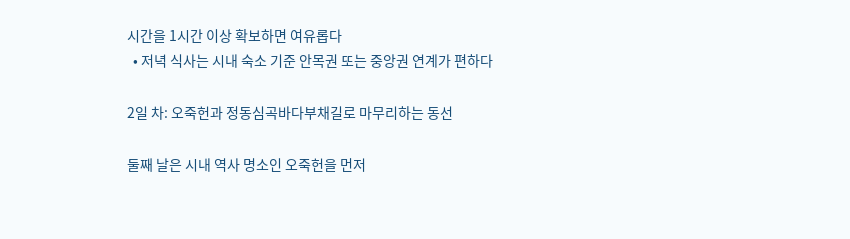시간을 1시간 이상 확보하면 여유롭다
  • 저녁 식사는 시내 숙소 기준 안목권 또는 중앙권 연계가 편하다

2일 차: 오죽헌과 정동심곡바다부채길로 마무리하는 동선

둘째 날은 시내 역사 명소인 오죽헌을 먼저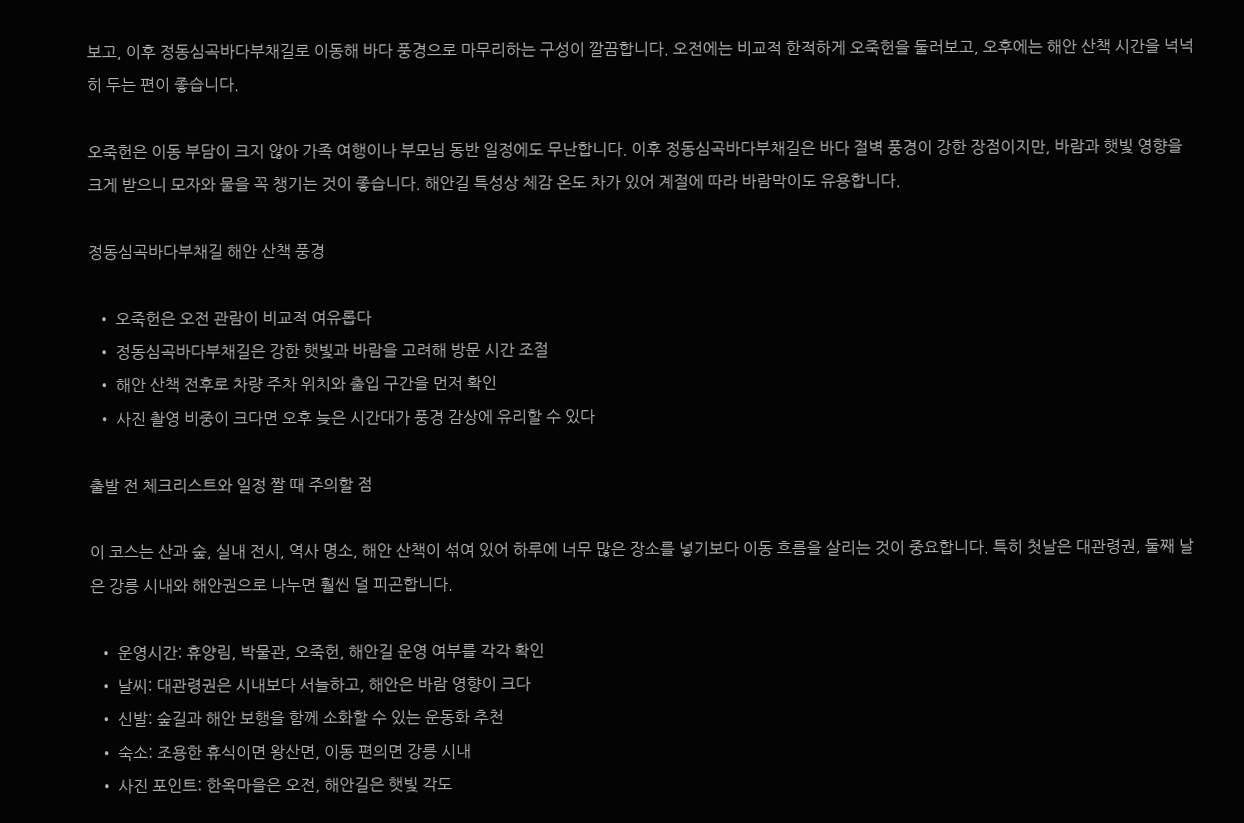보고, 이후 정동심곡바다부채길로 이동해 바다 풍경으로 마무리하는 구성이 깔끔합니다. 오전에는 비교적 한적하게 오죽헌을 둘러보고, 오후에는 해안 산책 시간을 넉넉히 두는 편이 좋습니다.

오죽헌은 이동 부담이 크지 않아 가족 여행이나 부모님 동반 일정에도 무난합니다. 이후 정동심곡바다부채길은 바다 절벽 풍경이 강한 장점이지만, 바람과 햇빛 영향을 크게 받으니 모자와 물을 꼭 챙기는 것이 좋습니다. 해안길 특성상 체감 온도 차가 있어 계절에 따라 바람막이도 유용합니다.

정동심곡바다부채길 해안 산책 풍경

  • 오죽헌은 오전 관람이 비교적 여유롭다
  • 정동심곡바다부채길은 강한 햇빛과 바람을 고려해 방문 시간 조절
  • 해안 산책 전후로 차량 주차 위치와 출입 구간을 먼저 확인
  • 사진 촬영 비중이 크다면 오후 늦은 시간대가 풍경 감상에 유리할 수 있다

출발 전 체크리스트와 일정 짤 때 주의할 점

이 코스는 산과 숲, 실내 전시, 역사 명소, 해안 산책이 섞여 있어 하루에 너무 많은 장소를 넣기보다 이동 흐름을 살리는 것이 중요합니다. 특히 첫날은 대관령권, 둘째 날은 강릉 시내와 해안권으로 나누면 훨씬 덜 피곤합니다.

  • 운영시간: 휴양림, 박물관, 오죽헌, 해안길 운영 여부를 각각 확인
  • 날씨: 대관령권은 시내보다 서늘하고, 해안은 바람 영향이 크다
  • 신발: 숲길과 해안 보행을 함께 소화할 수 있는 운동화 추천
  • 숙소: 조용한 휴식이면 왕산면, 이동 편의면 강릉 시내
  • 사진 포인트: 한옥마을은 오전, 해안길은 햇빛 각도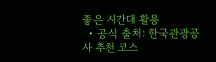좋은 시간대 활용
  • 공식 출처: 한국관광공사 추천 코스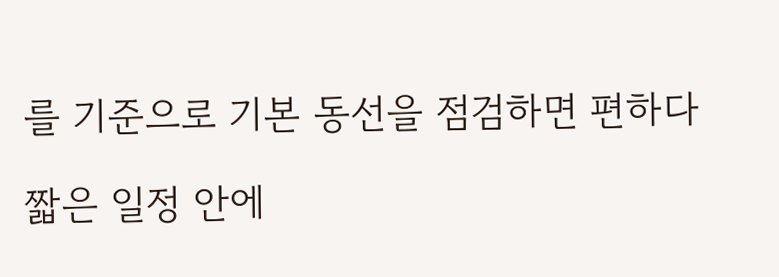를 기준으로 기본 동선을 점검하면 편하다

짧은 일정 안에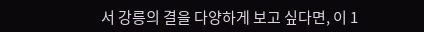서 강릉의 결을 다양하게 보고 싶다면, 이 1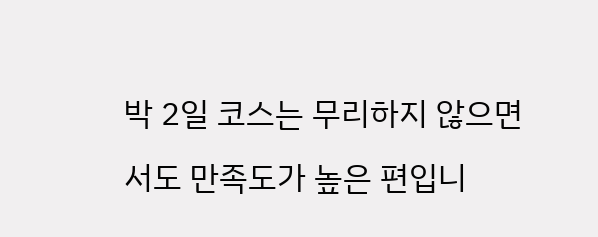박 2일 코스는 무리하지 않으면서도 만족도가 높은 편입니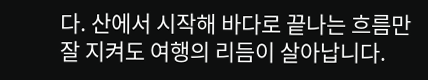다. 산에서 시작해 바다로 끝나는 흐름만 잘 지켜도 여행의 리듬이 살아납니다.